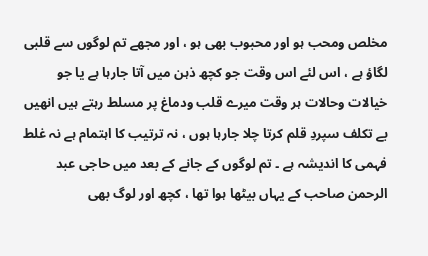مخلص ومحب ہو اور محبوب بھی ہو ، اور مجھے تم لوگوں سے قلبی لگاؤ ہے ، اس لئے اس وقت جو کچھ ذہن میں آتا جارہا ہے یا جو خیالات وحالات ہر وقت میرے قلب ودماغ پر مسلط رہتے ہیں انھیں بے تکلف سپردِ قلم کرتا چلا جارہا ہوں ، نہ ترتیب کا اہتمام ہے نہ غلط فہمی کا اندیشہ ہے ۔ تم لوگوں کے جانے کے بعد میں حاجی عبد الرحمن صاحب کے یہاں بیٹھا ہوا تھا ، کچھ اور لوگ بھی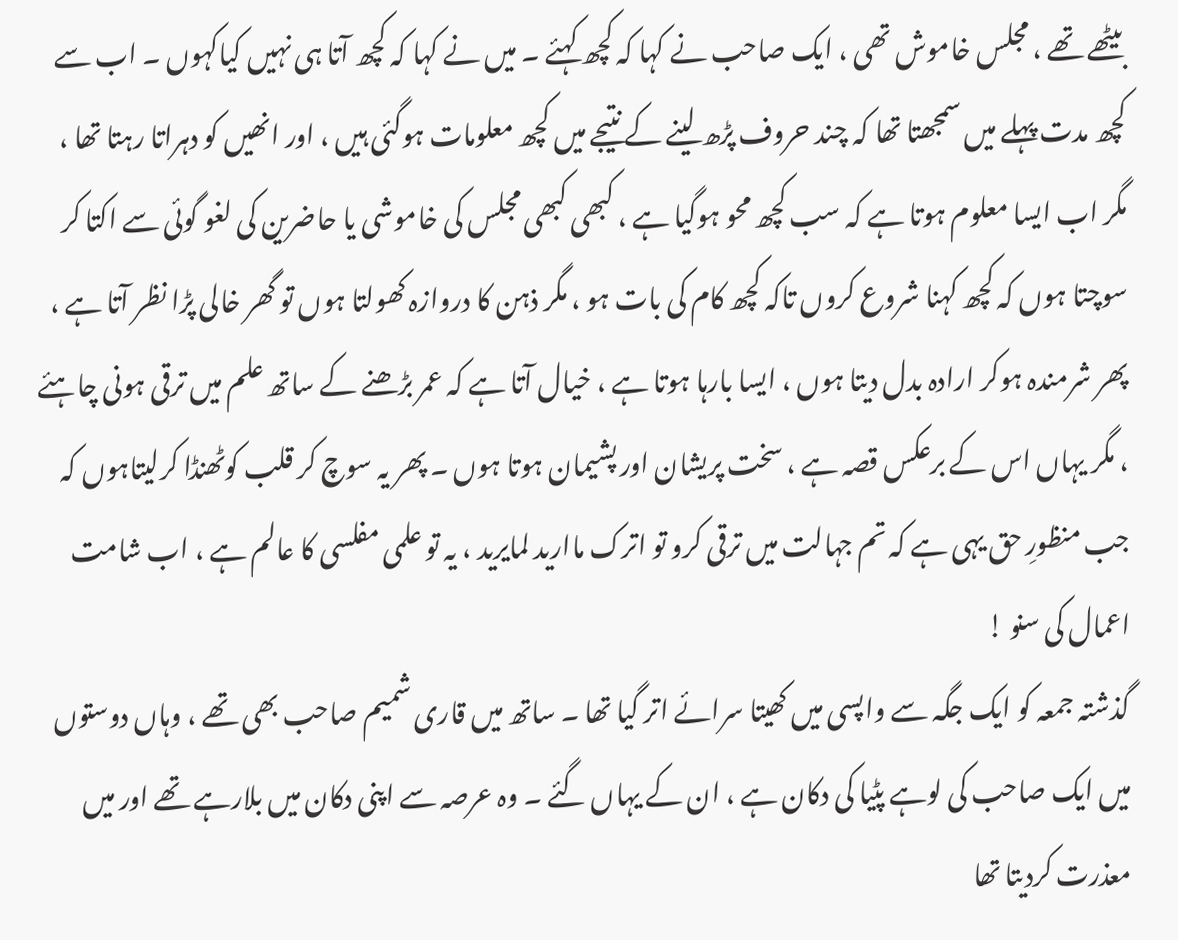بیٹھے تھے ، مجلس خاموش تھی ، ایک صاحب نے کہا کہ کچھ کہئے ۔ میں نے کہا کہ کچھ آتا ہی نہیں کیاکہوں ۔ اب سے کچھ مدت پہلے میں سمجھتا تھا کہ چند حروف پڑھ لینے کے نتیجے میں کچھ معلومات ہوگئی ہیں ، اور انھیں کو دہراتا رہتا تھا ، مگر اب ایسا معلوم ہوتا ہے کہ سب کچھ محو ہوگیا ہے ، کبھی کبھی مجلس کی خاموشی یا حاضرین کی لغو گوئی سے اکتا کر سوچتا ہوں کہ کچھ کہنا شروع کروں تاکہ کچھ کام کی بات ہو ، مگر ذہن کا دروازہ کھولتا ہوں تو گھر خالی پڑا نظر آتا ہے ، پھر شرمندہ ہوکر ارادہ بدل دیتا ہوں ، ایسا بارہا ہوتا ہے ، خیال آتا ہے کہ عمر بڑھنے کے ساتھ علم میں ترقی ہونی چاہئے ، مگر یہاں اس کے برعکس قصہ ہے ، سخت پریشان اور پشیمان ہوتا ہوں ۔ پھر یہ سوچ کر قلب کوٹھنڈا کرلیتاہوں کہ جب منظورِ حق یہی ہے کہ تم جہالت میں ترقی کرو تو اترک ماارید لمایرید ، یہ تو علمی مفلسی کا عالم ہے ، اب شامت اعمال کی سنو !
گذشتہ جمعہ کو ایک جگہ سے واپسی میں کھیتا سرائے اتر گیا تھا ۔ ساتھ میں قاری شمیم صاحب بھی تھے ، وہاں دوستوں میں ایک صاحب کی لوہے پٹیا کی دکان ہے ، ان کے یہاں گئے ۔ وہ عرصہ سے اپنی دکان میں بلارہے تھے اور میں معذرت کردیتا تھا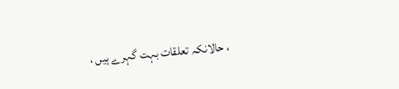، حالانکہ تعلقات بہت گہرے ہیں ،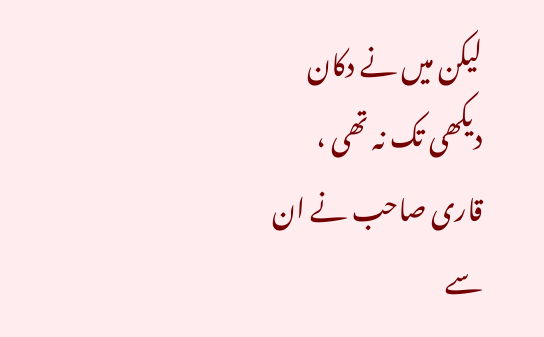لیکن میں نے دکان دیکھی تک نہ تھی ، قاری صاحب نے ان سے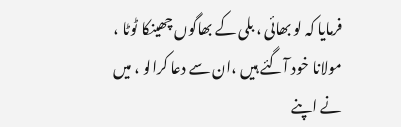فرمایا کہ لو بھائی ، بلی کے بھاگوں چھینکا ٹوٹا ، مولانا خود آگئے ہیں ،ان سے دعا کرالو ، میں نے اپنے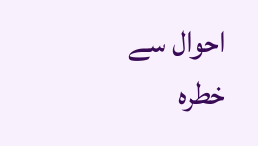احوال سے خطرہ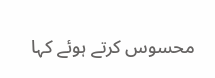محسوس کرتے ہوئے کہا